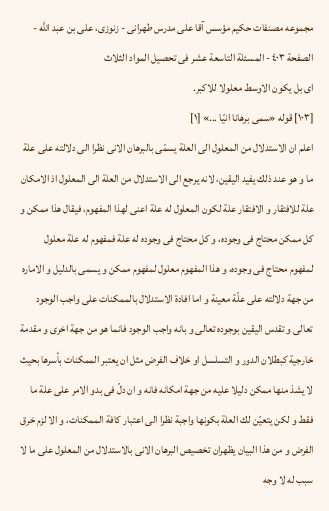مجموعه مصنفات حكيم مؤسس آقا على مدرس طهرانى - زنوزى، على بن عبد الله - الصفحة ٤٠٣ - المسئلة التاسعة عشر فى تحصيل المواد الثلاث
اى بل يكون الاوسط معلولا للاكبر.
[١٠٣] قوله «سمى برهانا انيّا ...» [١]
اعلم ان الاستدلال من المعلول الى العلة يسمّى بالبرهان الانى نظرا الى دلالته على علة ما و هو عند ذلك يفيد اليقين، لانه يرجع الى الاستدلال من العلة الى المعلول اذ الامكان علة للافتقار و الافتقار علة لكون المعلول له علة اعنى لهذا المفهوم، فيقال هذا ممكن و كل ممكن محتاج فى وجوده، و كل محتاج فى وجوده له علة فمفهوم له علة معلول لمفهوم محتاج فى وجوده، و هذا المفهوم معلول لمفهوم ممكن و يسمى بالدليل و الاماره من جهة دلالته على علّة معينة و اما افادة الاستدلال بالممكنات على واجب الوجود تعالى و تقدس اليقين بوجوده تعالى و بانه واجب الوجود فانما هو من جهة اخرى و مقدمة خارجية كبطلان الدور و التسلسل او خلاف الفرض مثل ان يعتبر الممكنات بأسرها بحيث لا يشذ منها ممكن دليلا عليه من جهة امكانه فانه و ان دلّ فى بدو الامر على علة ما فقط و لكن يتعيّن لك العلة بكونها واجبة نظرا الى اعتبار كافة الممكنات، و الا لزم خرق الفرض و من هذا البيان يظهران تخصيص البرهان الانى بالاستدلال من المعلول على ما لا سبب له لا وجه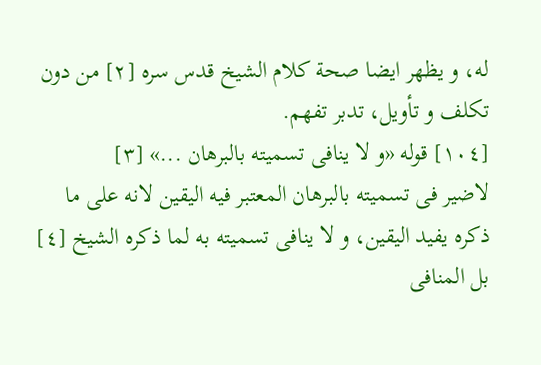له، و يظهر ايضا صحة كلام الشيخ قدس سره [٢] من دون تكلف و تأويل، تدبر تفهم.
[١٠٤] قوله «و لا ينافى تسميته بالبرهان ...» [٣]
لاضير فى تسميته بالبرهان المعتبر فيه اليقين لانه على ما ذكره يفيد اليقين، و لا ينافى تسميته به لما ذكره الشيخ [٤] بل المنافى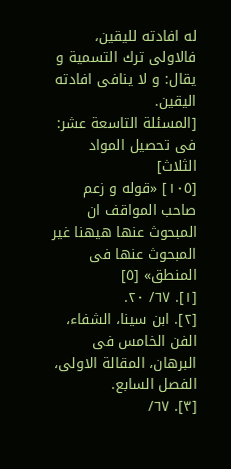له افادته لليقين، فالاولى ترك التسمية و يقال: و لا ينافى افادته اليقين.
[المسئلة التاسعة عشر: فى تحصيل المواد الثلاث]
[١٠٥] «قوله و زعم صاحب المواقف ان المبحوث عنها هيهنا غير المبحوث عنها فى المنطق» [٥]
[١]. ٦٧/ ٢٠.
[٢]. ابن سينا، الشفاء، الفن الخامس فى البرهان، المقالة الاولى، الفصل السابع.
[٣]. ٦٧/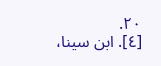٢٠.
[٤]. ابن سينا،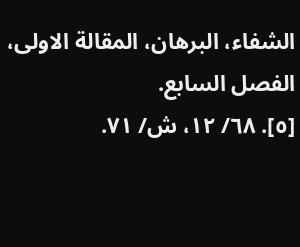الشفاء، البرهان، المقالة الاولى، الفصل السابع.
[٥]. ٦٨/ ١٢، ش/ ٧١.